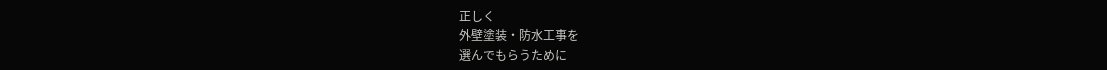正しく
外壁塗装・防水工事を
選んでもらうために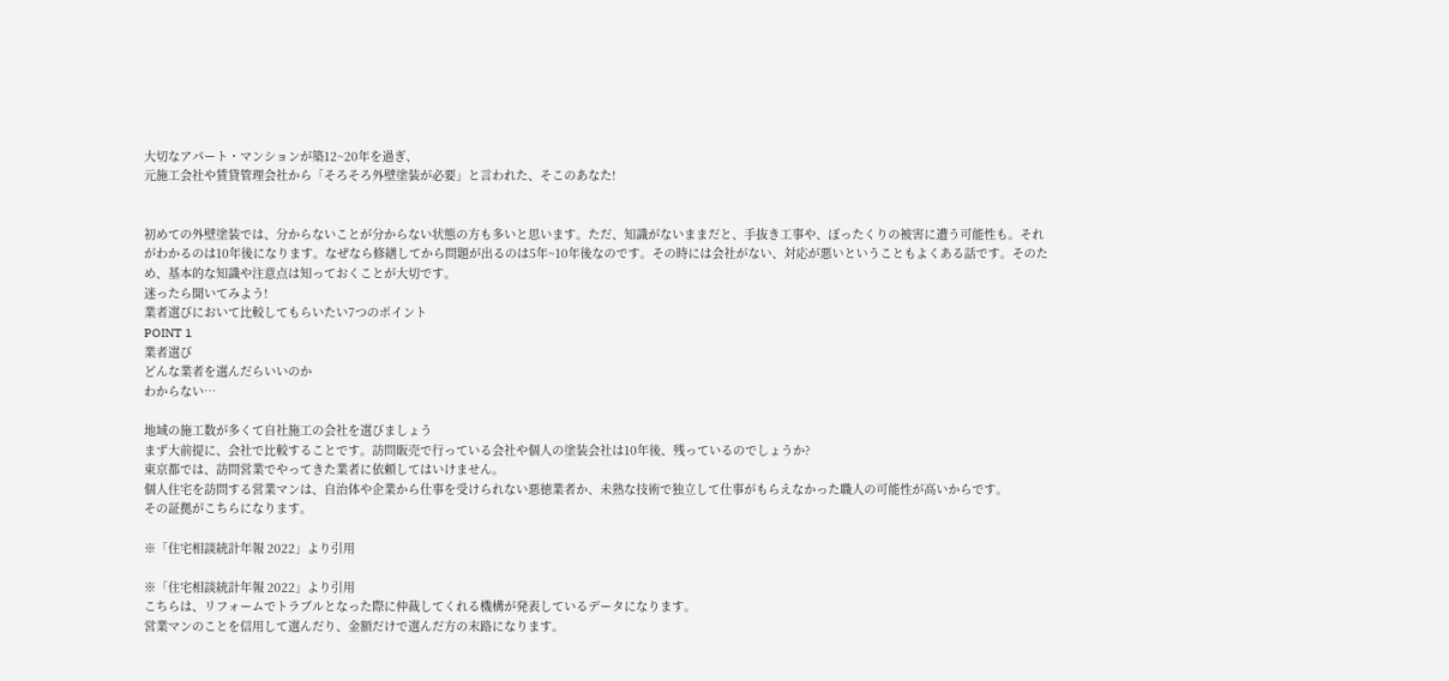大切なアパート・マンションが築12~20年を過ぎ、
元施工会社や賃貸管理会社から「そろそろ外壁塗装が必要」と言われた、そこのあなた!


初めての外壁塗装では、分からないことが分からない状態の方も多いと思います。ただ、知識がないままだと、手抜き工事や、ぼったくりの被害に遭う可能性も。それがわかるのは10年後になります。なぜなら修繕してから問題が出るのは5年~10年後なのです。その時には会社がない、対応が悪いということもよくある話です。そのため、基本的な知識や注意点は知っておくことが大切です。
迷ったら聞いてみよう!
業者選びにおいて比較してもらいたい7つのポイント
POINT 1
業者選び
どんな業者を選んだらいいのか
わからない…

地域の施工数が多くて自社施工の会社を選びましょう
まず大前提に、会社で比較することです。訪問販売で行っている会社や個人の塗装会社は10年後、残っているのでしょうか?
東京都では、訪問営業でやってきた業者に依頼してはいけません。
個人住宅を訪問する営業マンは、自治体や企業から仕事を受けられない悪徳業者か、未熟な技術で独立して仕事がもらえなかった職人の可能性が高いからです。
その証拠がこちらになります。

※「住宅相談統計年報 2022」より引用

※「住宅相談統計年報 2022」より引用
こちらは、リフォームでトラブルとなった際に仲裁してくれる機構が発表しているデータになります。
営業マンのことを信用して選んだり、金額だけで選んだ方の末路になります。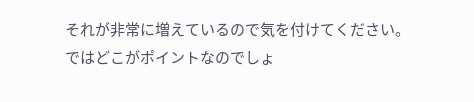それが非常に増えているので気を付けてください。
ではどこがポイントなのでしょ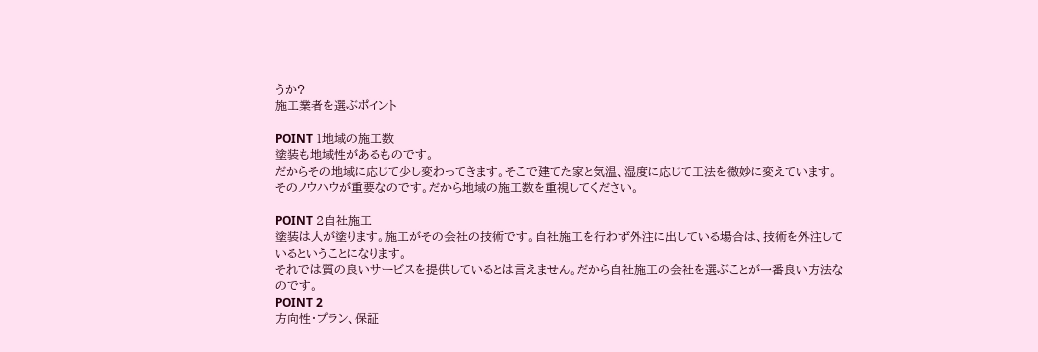うか?
施工業者を選ぶポイント

POINT 1地域の施工数
塗装も地域性があるものです。
だからその地域に応じて少し変わってきます。そこで建てた家と気温、湿度に応じて工法を微妙に変えています。そのノウハウが重要なのです。だから地域の施工数を重視してください。

POINT 2自社施工
塗装は人が塗ります。施工がその会社の技術です。自社施工を行わず外注に出している場合は、技術を外注しているということになります。
それでは質の良いサービスを提供しているとは言えません。だから自社施工の会社を選ぶことが一番良い方法なのです。
POINT 2
方向性・プラン、保証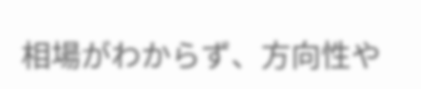相場がわからず、方向性や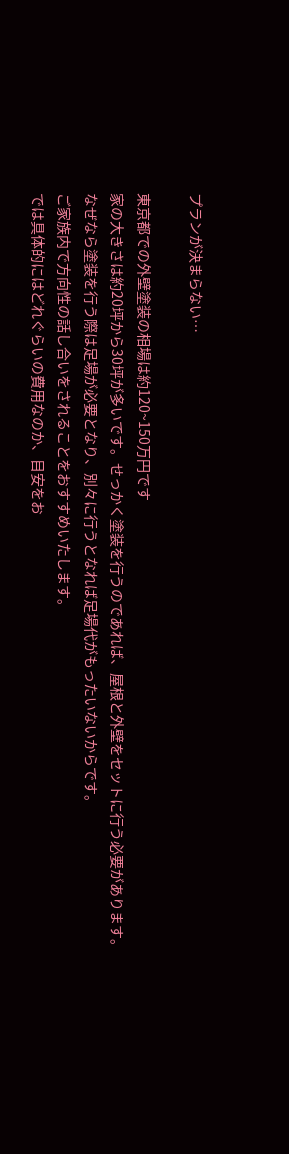プランが決まらない…

東京都での外壁塗装の相場は約120~150万円です
家の大きさは約20坪から30坪が多いです。せっかく塗装を行うのであれば、屋根と外壁をセットに行う必要があります。
なぜなら塗装を行う際は足場が必要となり、別々に行うとなれば足場代がもったいないからです。
ご家族内で方向性の話し合いをされることをおすすめいたします。
では具体的にはどれぐらいの費用なのか、目安をお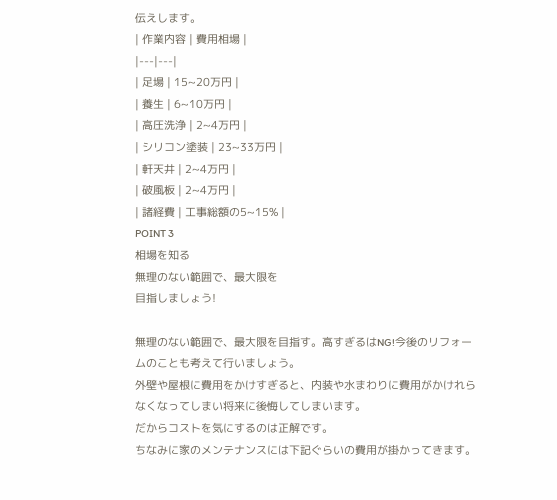伝えします。
| 作業内容 | 費用相場 |
|---|---|
| 足場 | 15~20万円 |
| 養生 | 6~10万円 |
| 高圧洗浄 | 2~4万円 |
| シリコン塗装 | 23~33万円 |
| 軒天井 | 2~4万円 |
| 破風板 | 2~4万円 |
| 諸経費 | 工事総額の5~15% |
POINT 3
相場を知る
無理のない範囲で、最大限を
目指しましょう!

無理のない範囲で、最大限を目指す。高すぎるはNG!今後のリフォームのことも考えて行いましょう。
外壁や屋根に費用をかけすぎると、内装や水まわりに費用がかけれらなくなってしまい将来に後悔してしまいます。
だからコストを気にするのは正解です。
ちなみに家のメンテナンスには下記ぐらいの費用が掛かってきます。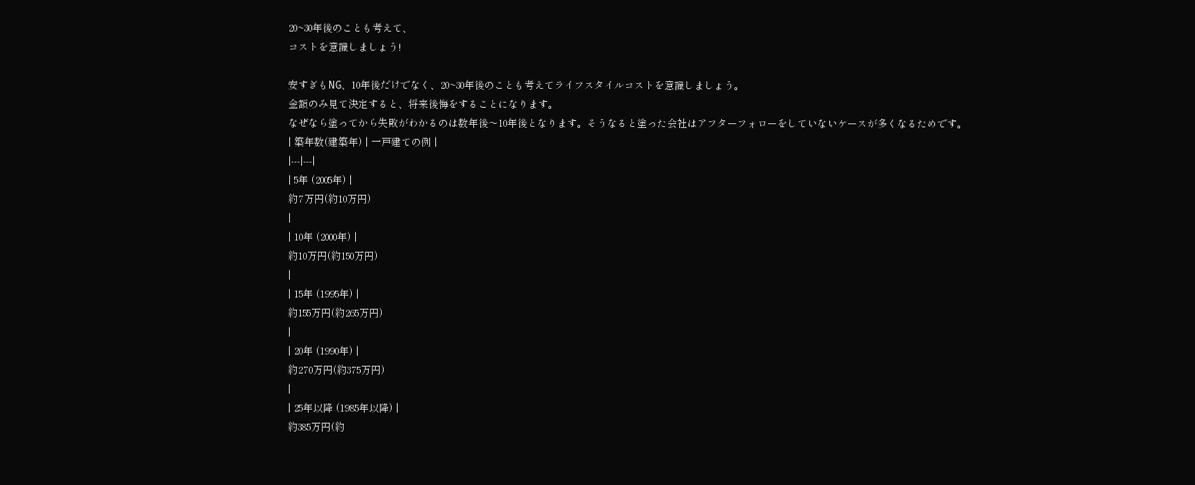20~30年後のことも考えて、
コストを意識しましょう!

安すぎもNG、10年後だけでなく、20~30年後のことも考えてライフスタイルコストを意識しましょう。
金額のみ見て決定すると、将来後悔をすることになります。
なぜなら塗ってから失敗がわかるのは数年後〜10年後となります。そうなると塗った会社はアフターフォローをしていないケースが多くなるためです。
| 築年数(建築年) | 一戸建ての例 |
|---|---|
| 5年 (2005年) |
約7万円(約10万円)
|
| 10年 (2000年) |
約10万円(約150万円)
|
| 15年 (1995年) |
約155万円(約265万円)
|
| 20年 (1990年) |
約270万円(約375万円)
|
| 25年以降 (1985年以降) |
約385万円(約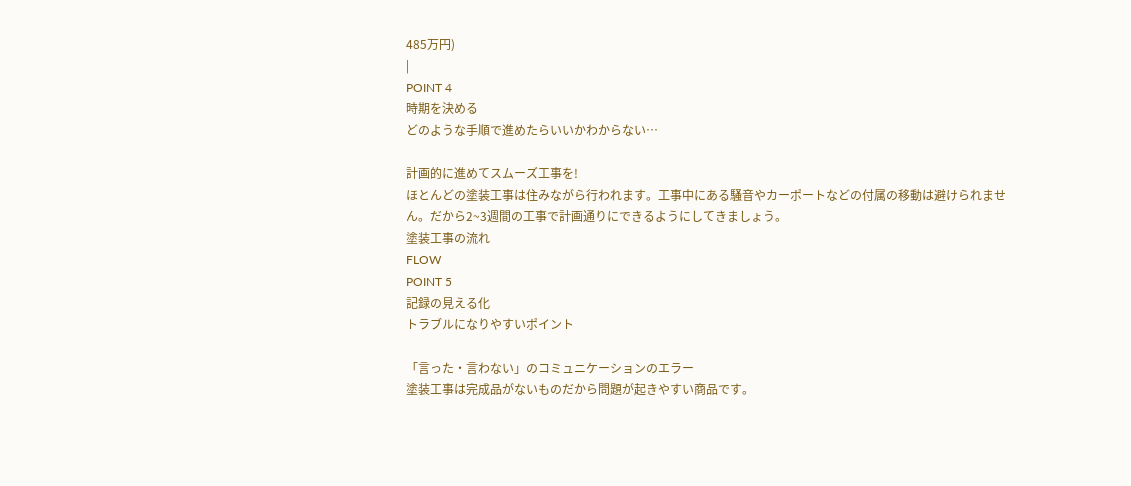485万円)
|
POINT 4
時期を決める
どのような手順で進めたらいいかわからない…

計画的に進めてスムーズ工事を!
ほとんどの塗装工事は住みながら行われます。工事中にある騒音やカーポートなどの付属の移動は避けられません。だから2~3週間の工事で計画通りにできるようにしてきましょう。
塗装工事の流れ
FLOW
POINT 5
記録の見える化
トラブルになりやすいポイント

「言った・言わない」のコミュニケーションのエラー
塗装工事は完成品がないものだから問題が起きやすい商品です。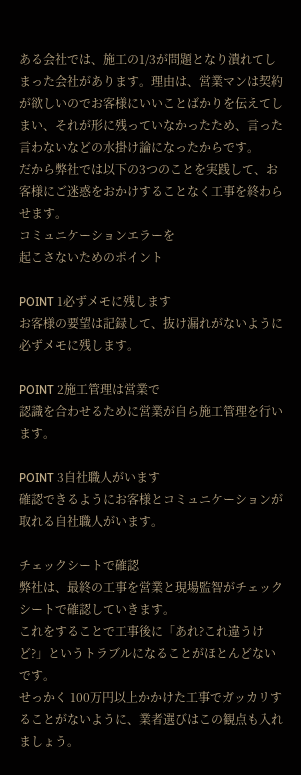ある会社では、施工の1/3が問題となり潰れてしまった会社があります。理由は、営業マンは契約が欲しいのでお客様にいいことばかりを伝えてしまい、それが形に残っていなかったため、言った言わないなどの水掛け論になったからです。
だから弊社では以下の3つのことを実践して、お客様にご迷惑をおかけすることなく工事を終わらせます。
コミュニケーションエラーを
起こさないためのポイント

POINT 1必ずメモに残します
お客様の要望は記録して、抜け漏れがないように必ずメモに残します。

POINT 2施工管理は営業で
認識を合わせるために営業が自ら施工管理を行います。

POINT 3自社職人がいます
確認できるようにお客様とコミュニケーションが取れる自社職人がいます。

チェックシートで確認
弊社は、最終の工事を営業と現場監智がチェックシートで確認していきます。
これをすることで工事後に「あれ?これ違うけど?」というトラブルになることがほとんどないです。
せっかく 100万円以上かかけた工事でガッカリすることがないように、業者選びはこの観点も入れましょう。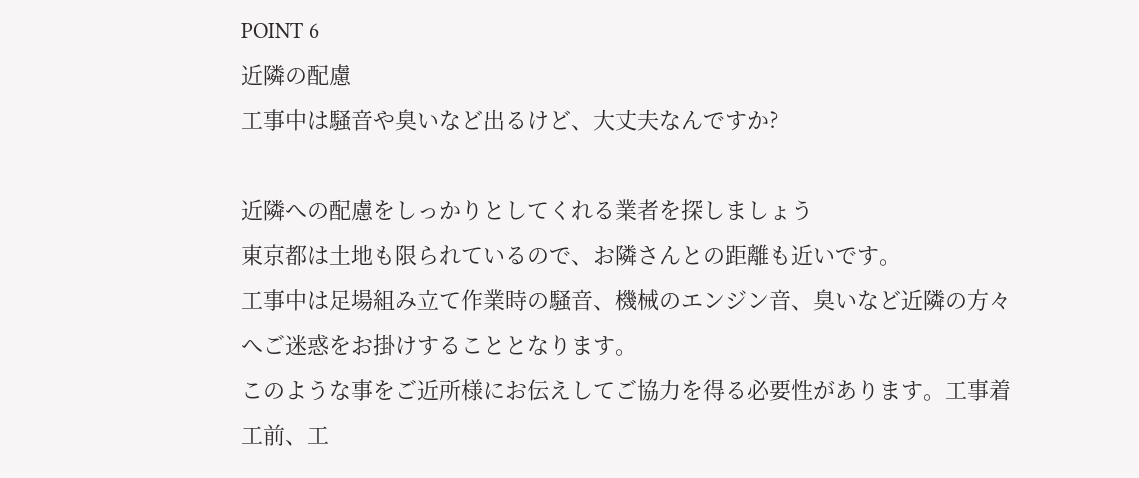POINT 6
近隣の配慮
工事中は騒音や臭いなど出るけど、大丈夫なんですか?

近隣への配慮をしっかりとしてくれる業者を探しましょう
東京都は土地も限られているので、お隣さんとの距離も近いです。
工事中は足場組み立て作業時の騒音、機械のエンジン音、臭いなど近隣の方々へご迷惑をお掛けすることとなります。
このような事をご近所様にお伝えしてご協力を得る必要性があります。工事着工前、工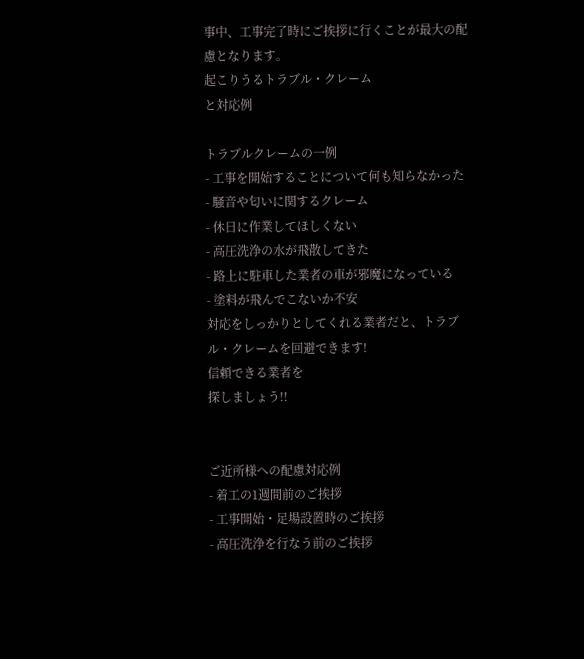事中、工事完了時にご挨拶に行くことが最大の配慮となります。
起こりうるトラブル・クレーム
と対応例

トラブルクレームの一例
- 工事を開始することについて何も知らなかった
- 騒音や匂いに関するクレーム
- 休日に作業してほしくない
- 高圧洗浄の水が飛散してきた
- 路上に駐車した業者の車が邪魔になっている
- 塗料が飛んでこないか不安
対応をしっかりとしてくれる業者だと、トラブル・クレームを回避できます!
信頼できる業者を
探しましょう!!


ご近所様への配慮対応例
- 着工の1週間前のご挨拶
- 工事開始・足場設置時のご挨拶
- 高圧洗浄を行なう前のご挨拶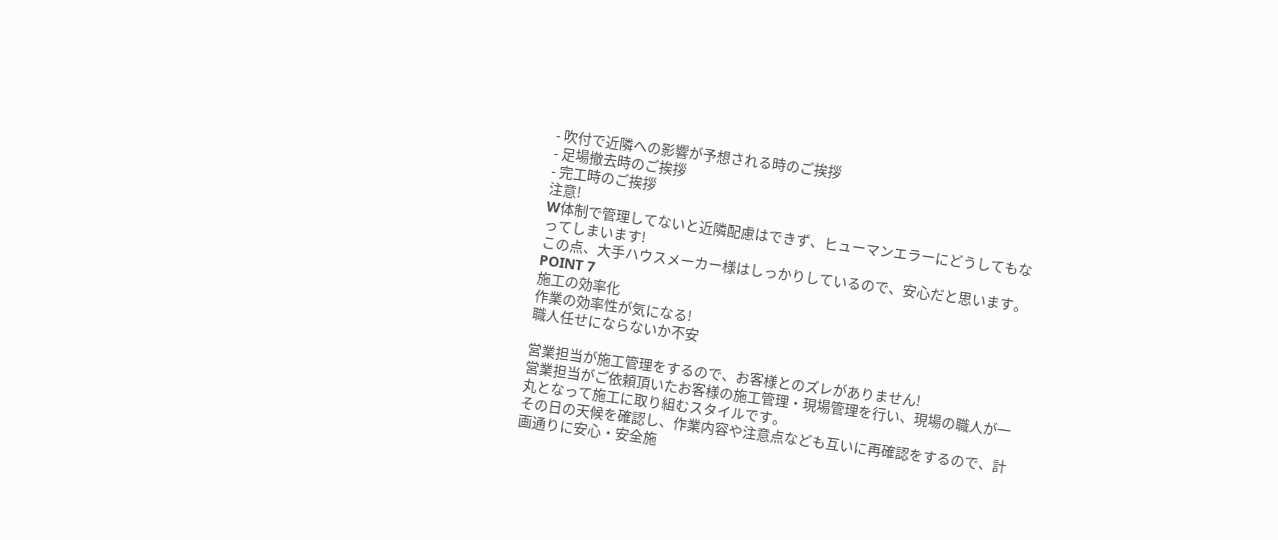- 吹付で近隣への影響が予想される時のご挨拶
- 足場撤去時のご挨拶
- 完工時のご挨拶
注意!
W体制で管理してないと近隣配慮はできず、ヒューマンエラーにどうしてもなってしまいます!
この点、大手ハウスメーカー様はしっかりしているので、安心だと思います。
POINT 7
施工の効率化
作業の効率性が気になる!
職人任せにならないか不安

営業担当が施工管理をするので、お客様とのズレがありません!
営業担当がご依頼頂いたお客様の施工管理・現場管理を行い、現場の職人が一丸となって施工に取り組むスタイルです。
その日の天候を確認し、作業内容や注意点なども互いに再確認をするので、計画通りに安心・安全施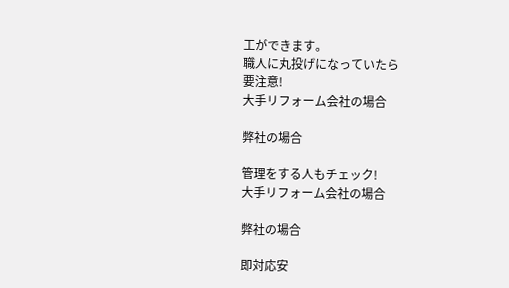工ができます。
職人に丸投げになっていたら
要注意!
大手リフォーム会社の場合

弊社の場合

管理をする人もチェック!
大手リフォーム会社の場合

弊社の場合

即対応安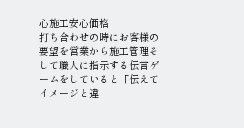心施工安心価格
打ち合わせの時にお客様の要望を営業から施工管理そして職人に指示する伝言ゲームをしていると「伝えてイメージと違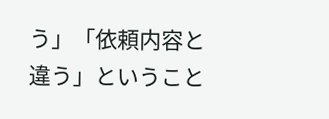う」「依頼内容と違う」ということ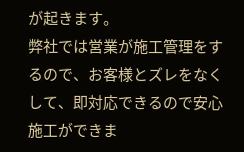が起きます。
弊社では営業が施工管理をするので、お客様とズレをなくして、即対応できるので安心施工ができま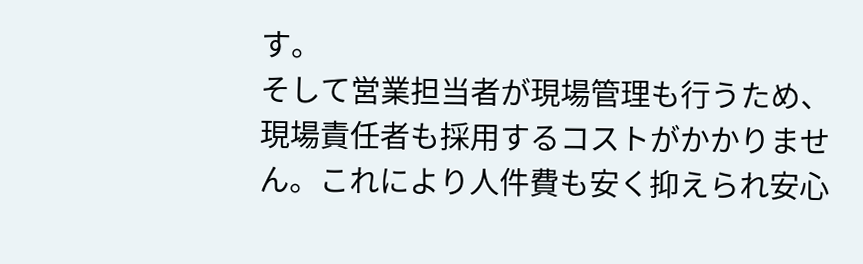す。
そして営業担当者が現場管理も行うため、現場責任者も採用するコストがかかりません。これにより人件費も安く抑えられ安心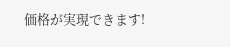価格が実現できます!